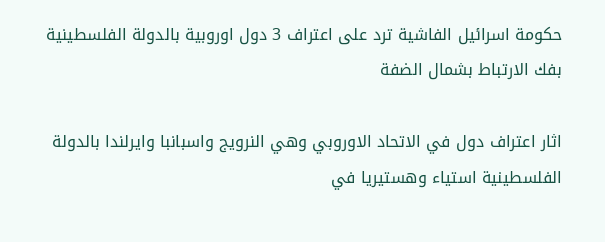حكومة اسرائيل الفاشية ترد على اعتراف 3 دول اوروبية بالدولة الفلسطينية بفك الارتباط بشمال الضفة

اثار اعتراف دول في الاتحاد الاوروبي وهي النرويج واسبانبا وايرلندا بالدولة الفلسطينية استياء وهستيريا في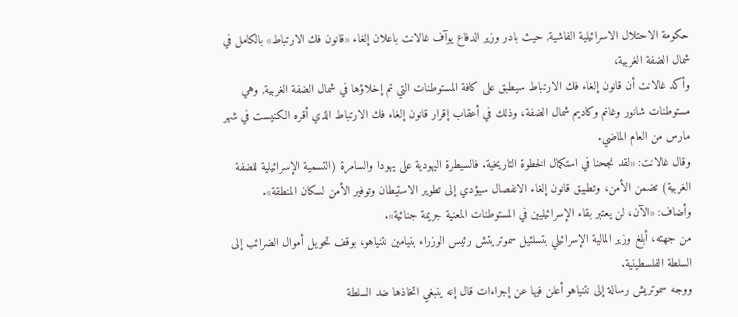حكومة الاحتلال الاسرائيلية الفاشية, حيث بادر وزير الدفاع يوآف غالانت باعلان إلغاء «قانون فك الارتباط» بالكامل في شمال الضفة الغربية،
وأكد غالانت أن قانون إلغاء فك الارتباط سيطبق على كافة المستوطنات التي تم إخلاؤها في شمال الضفة الغربية, وهي مستوطنات شانور وغانم وكاديم شمال الضفة، وذلك في أعقاب إقرار قانون إلغاء فك الارتباط الذي أقره الكنيست في شهر مارس من العام الماضي.
وقال غالانت: «لقد نجحنا في استكمال الخطوة التاريخية. فالسيطرة اليهودية على يهودا والسامرة (التسمية الإسرائيلية للضفة الغربية) تضمن الأمن، وتطبيق قانون إلغاء الانفصال سيؤدي إلى تطوير الاستيطان وتوفير الأمن لسكان المنطقة».
وأضاف: «الآن، لن يعتبر بقاء الإسرائيليين في المستوطنات المعنية جريمة جنائية».
من جهته، أبلغ وزير المالية الإسرائيلي بتسلئيل سموتريتش رئيس الوزراء بنيامين نتنياهو، بوقف تحويل أموال الضرائب إلى السلطة الفلسطينية.
ووجه سموتريش رسالة إلى نتنياهو أعلن فيها عن إجراءات قال إنه ينبغي اتخاذها ضد السلطة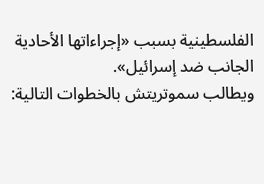الفلسطينية بسبب «إجراءاتها الأحادية الجانب ضد إسرائيل».
ويطالب سموتريتش بالخطوات التالية: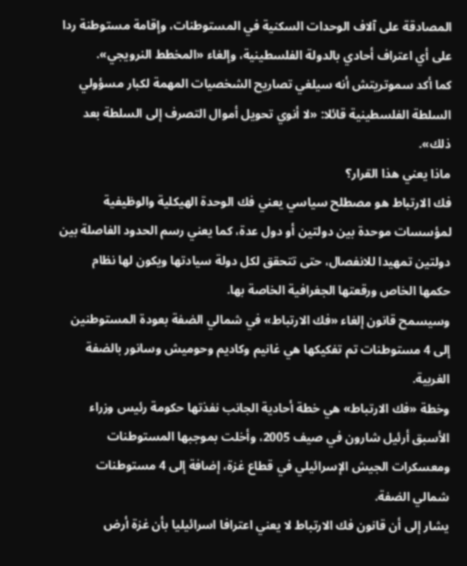المصادقة على آلاف الوحدات السكنية في المستوطنات، وإقامة مستوطنة ردا على أي اعتراف أحادي بالدولة الفلسطينية، وإلغاء «المخطط النرويجي».
كما أكد سموتريتش أنه سيلغي تصاريح الشخصيات المهمة لكبار مسؤولي السلطة الفلسطينية قائلا: «لا أنوي تحويل أموال التصرف إلى السلطة بعد ذلك».
ماذا يعني هذا القرار؟
فك الارتباط هو مصطلح سياسي يعني فك الوحدة الهيكلية والوظيفية لمؤسسات موحدة بين دولتين أو دول عدة، كما يعني رسم الحدود الفاصلة بين دولتين تمهيدا للانفصال، حتى تتحقق لكل دولة سيادتها ويكون لها نظام حكمها الخاص ورقعتها الجغرافية الخاصة بها.
وسيسمح قانون إلغاء «فك الارتباط» في شمالي الضفة بعودة المستوطنين إلى 4 مستوطنات تم تفكيكها هي غانيم وكاديم وحوميش وسانور بالضفة الغربية.
وخطة «فك الارتباط» هي خطة أحادية الجانب نفذتها حكومة رئيس وزراء الأسبق أرئيل شارون في صيف 2005، وأخلت بموجبها المستوطنات ومعسكرات الجيش الإسرائيلي في قطاع غزة، إضافة إلى 4 مستوطنات شمالي الضفة.
يشار إلى أن قانون فك الارتباط لا يعني اعترافا اسرائيليا بأن غزة أرض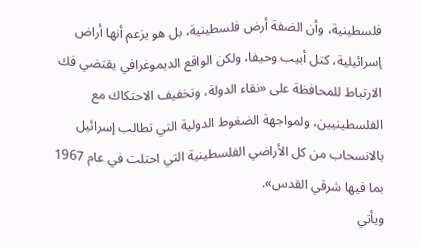فلسطينية، وأن الضفة أرض فلسطينية، بل هو يزعم أنها أراض إسرائيلية، كتل أبيب وحيفا، ولكن الواقع الديموغرافي يقتضي فك الارتباط للمحافظة على «نقاء الدولة، وتخفيف الاحتكاك مع الفلسطينيين، ولمواجهة الضغوط الدولية التي تطالب إسرائيل بالانسحاب من كل الأراضي الفلسطينية التي احتلت في عام 1967 بما فيها شرقي القدس».
ويأتي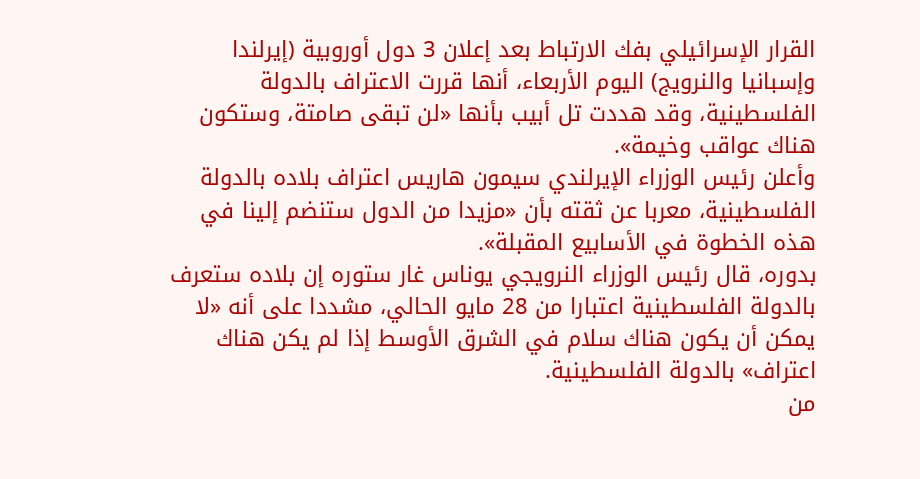القرار الإسرائيلي بفك الارتباط بعد إعلان 3 دول أوروبية (إيرلندا وإسبانيا والنرويج) اليوم الأربعاء، أنها قررت الاعتراف بالدولة الفلسطينية، وقد هددت تل أبيب بأنها «لن تبقى صامتة، وستكون هناك عواقب وخيمة».
وأعلن رئيس الوزراء الإيرلندي سيمون هاريس اعتراف بلاده بالدولة الفلسطينية، معربا عن ثقته بأن «مزيدا من الدول ستنضم إلينا في هذه الخطوة في الأسابيع المقبلة».
بدوره، قال رئيس الوزراء النرويجي يوناس غار ستوره إن بلاده ستعرف بالدولة الفلسطينية اعتبارا من 28 مايو الحالي، مشددا على أنه «لا يمكن أن يكون هناك سلام في الشرق الأوسط إذا لم يكن هناك اعتراف» بالدولة الفلسطينية.
من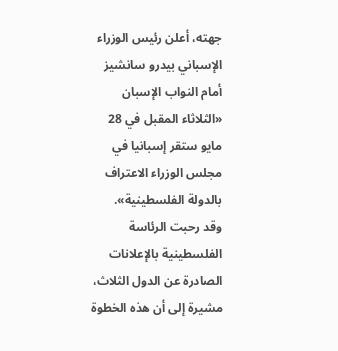جهته، أعلن رئيس الوزراء الإسباني بيدرو سانشيز أمام النواب الإسبان «الثلاثاء المقبل في 28 مايو ستقر إسبانيا في مجلس الوزراء الاعتراف بالدولة الفلسطينية».
وقد رحبت الرئاسة الفلسطينية بالإعلانات الصادرة عن الدول الثلاث، مشيرة إلى أن هذه الخطوة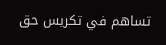تساهم في تكريس حق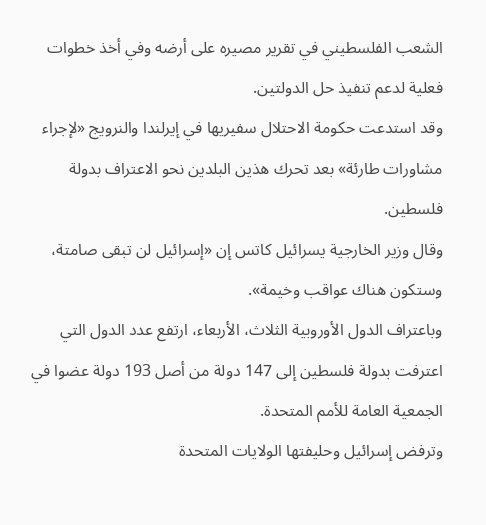الشعب الفلسطيني في تقرير مصيره على أرضه وفي أخذ خطوات فعلية لدعم تنفيذ حل الدولتين.
وقد استدعت حكومة الاحتلال سفيريها في إيرلندا والنرويج «لإجراء مشاورات طارئة» بعد تحرك هذين البلدين نحو الاعتراف بدولة فلسطين.
وقال وزير الخارجية يسرائيل كاتس إن «إسرائيل لن تبقى صامتة، وستكون هناك عواقب وخيمة».
وباعتراف الدول الأوروبية الثلاث، الأربعاء، ارتفع عدد الدول التي اعترفت بدولة فلسطين إلى 147 دولة من أصل 193 دولة عضوا في الجمعية العامة للأمم المتحدة.
وترفض إسرائيل وحليفتها الولايات المتحدة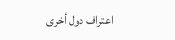اعتراف دول أخرى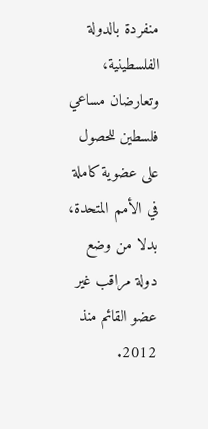منفردة بالدولة الفلسطينية، وتعارضان مساعي فلسطين للحصول على عضوية كاملة في الأمم المتحدة، بدلا من وضع دولة مراقب غير عضو القائم منذ 2012.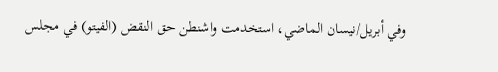وفي أبريل/نيسان الماضي، استخدمت واشنطن حق النقض (الفيتو) في مجلس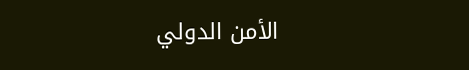الأمن الدولي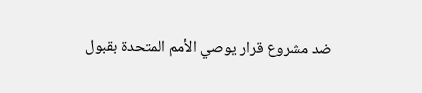ضد مشروع قرار يوصي الأمم المتحدة بقبول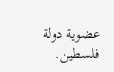عضوية دولة فلسطين.